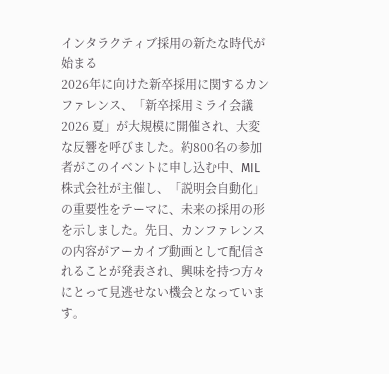インタラクティブ採用の新たな時代が始まる
2026年に向けた新卒採用に関するカンファレンス、「新卒採用ミライ会議 2026 夏」が大規模に開催され、大変な反響を呼びました。約800名の参加者がこのイベントに申し込む中、MIL株式会社が主催し、「説明会自動化」の重要性をテーマに、未来の採用の形を示しました。先日、カンファレンスの内容がアーカイブ動画として配信されることが発表され、興味を持つ方々にとって見逃せない機会となっています。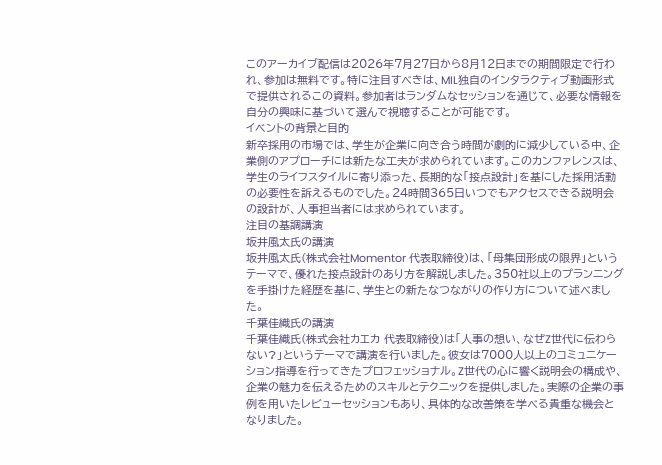このアーカイブ配信は2026年7月27日から8月12日までの期間限定で行われ、参加は無料です。特に注目すべきは、MIL独自のインタラクティブ動画形式で提供されるこの資料。参加者はランダムなセッションを通じて、必要な情報を自分の興味に基づいて選んで視聴することが可能です。
イベントの背景と目的
新卒採用の市場では、学生が企業に向き合う時間が劇的に減少している中、企業側のアプローチには新たな工夫が求められています。このカンファレンスは、学生のライフスタイルに寄り添った、長期的な「接点設計」を基にした採用活動の必要性を訴えるものでした。24時間365日いつでもアクセスできる説明会の設計が、人事担当者には求められています。
注目の基調講演
坂井風太氏の講演
坂井風太氏(株式会社Momentor 代表取締役)は、「母集団形成の限界」というテーマで、優れた接点設計のあり方を解説しました。350社以上のプランニングを手掛けた経歴を基に、学生との新たなつながりの作り方について述べました。
千葉佳織氏の講演
千葉佳織氏(株式会社カエカ 代表取締役)は「人事の想い、なぜZ世代に伝わらない?」というテーマで講演を行いました。彼女は7000人以上のコミュニケーション指導を行ってきたプロフェッショナル。Z世代の心に響く説明会の構成や、企業の魅力を伝えるためのスキルとテクニックを提供しました。実際の企業の事例を用いたレビューセッションもあり、具体的な改善策を学べる貴重な機会となりました。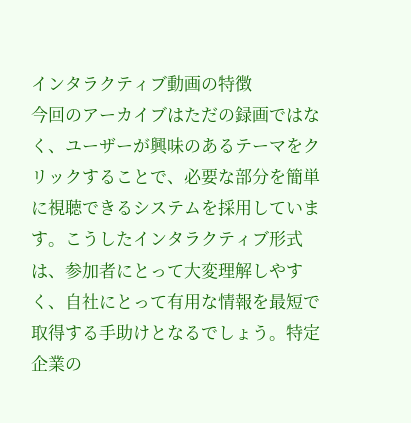インタラクティブ動画の特徴
今回のアーカイブはただの録画ではなく、ユーザーが興味のあるテーマをクリックすることで、必要な部分を簡単に視聴できるシステムを採用しています。こうしたインタラクティブ形式は、参加者にとって大変理解しやすく、自社にとって有用な情報を最短で取得する手助けとなるでしょう。特定企業の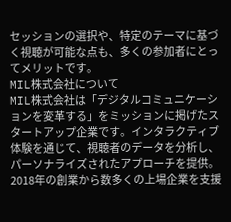セッションの選択や、特定のテーマに基づく視聴が可能な点も、多くの参加者にとってメリットです。
MIL株式会社について
MIL株式会社は「デジタルコミュニケーションを変革する」をミッションに掲げたスタートアップ企業です。インタラクティブ体験を通じて、視聴者のデータを分析し、パーソナライズされたアプローチを提供。2018年の創業から数多くの上場企業を支援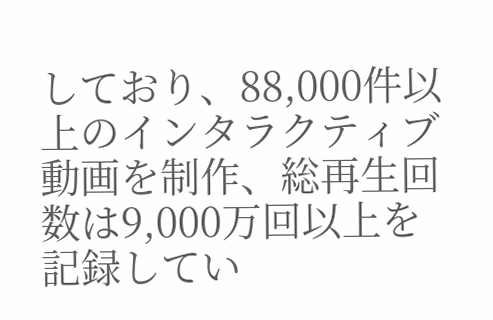しており、88,000件以上のインタラクティブ動画を制作、総再生回数は9,000万回以上を記録してい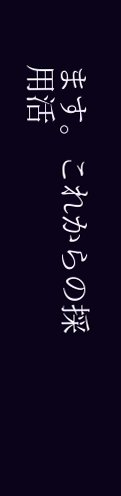ます。これからの採用活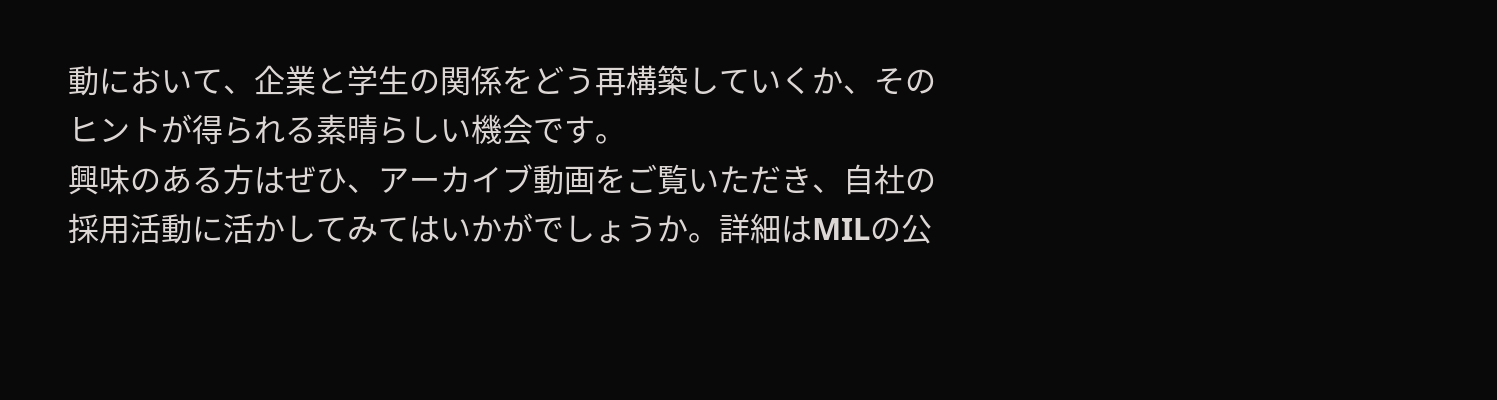動において、企業と学生の関係をどう再構築していくか、そのヒントが得られる素晴らしい機会です。
興味のある方はぜひ、アーカイブ動画をご覧いただき、自社の採用活動に活かしてみてはいかがでしょうか。詳細はMILの公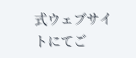式ウェブサイトにてご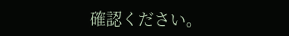確認ください。